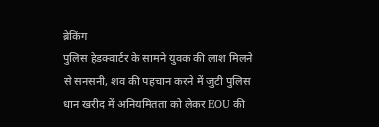ब्रेकिंग
पुलिस हेडक्वार्टर के सामने युवक की लाश मिलने से सनसनी, शव की पहचान करने में जुटी पुलिस धान खरीद में अनियमितता को लेकर EOU की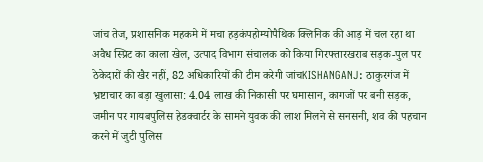जांच तेज, प्रशासनिक महकमे में मचा हड़कंपहोम्योपैथिक क्लिनिक की आड़ में चल रहा था अवैध स्प्रिट का काला खेल, उत्पाद विभाग संचालक को किया गिरफ्तारखराब सड़क-पुल पर ठेकेदारों की खैर नहीं, 82 अधिकारियों की टीम करेगी जांचKISHANGANJ: ठाकुरगंज में भ्रष्टाचार का बड़ा खुलासा: 4.04 लाख की निकासी पर घमासान, कागजों पर बनी सड़क, जमीन पर गायबपुलिस हेडक्वार्टर के सामने युवक की लाश मिलने से सनसनी, शव की पहचान करने में जुटी पुलिस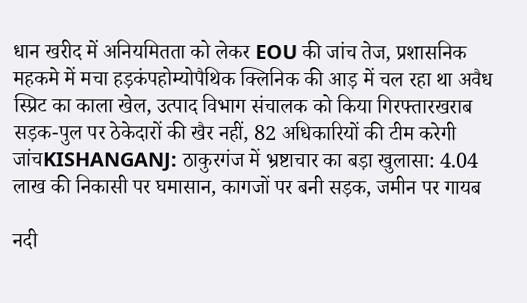धान खरीद में अनियमितता को लेकर EOU की जांच तेज, प्रशासनिक महकमे में मचा हड़कंपहोम्योपैथिक क्लिनिक की आड़ में चल रहा था अवैध स्प्रिट का काला खेल, उत्पाद विभाग संचालक को किया गिरफ्तारखराब सड़क-पुल पर ठेकेदारों की खैर नहीं, 82 अधिकारियों की टीम करेगी जांचKISHANGANJ: ठाकुरगंज में भ्रष्टाचार का बड़ा खुलासा: 4.04 लाख की निकासी पर घमासान, कागजों पर बनी सड़क, जमीन पर गायब

नदी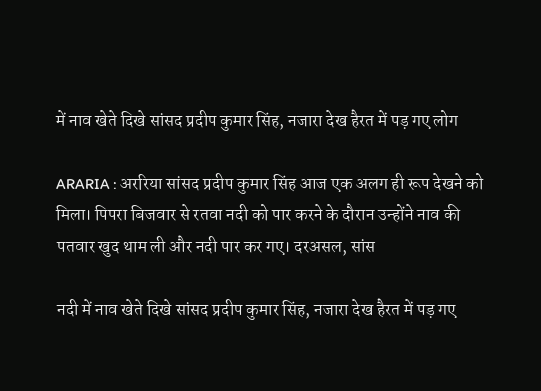में नाव खेते दिखे सांसद प्रदीप कुमार सिंह, नजारा देख हैरत में पड़ गए लोग

ARARIA : अररिया सांसद प्रदीप कुमार सिंह आज एक अलग ही रूप देखने को मिला। पिपरा बिजवार से रतवा नदी को पार करने के दौरान उन्होंने नाव की पतवार खुद थाम ली और नदी पार कर गए। दरअसल, सांस

नदी में नाव खेते दिखे सांसद प्रदीप कुमार सिंह, नजारा देख हैरत में पड़ गए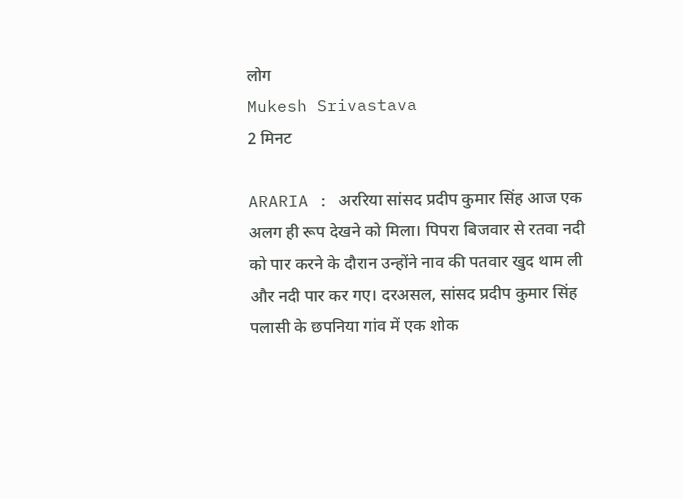लोग
Mukesh Srivastava
2 मिनट

ARARIA : अररिया सांसद प्रदीप कुमार सिंह आज एक अलग ही रूप देखने को मिला। पिपरा बिजवार से रतवा नदी को पार करने के दौरान उन्होंने नाव की पतवार खुद थाम ली और नदी पार कर गए। दरअसल, सांसद प्रदीप कुमार सिंह पलासी के छपनिया गांव में एक शोक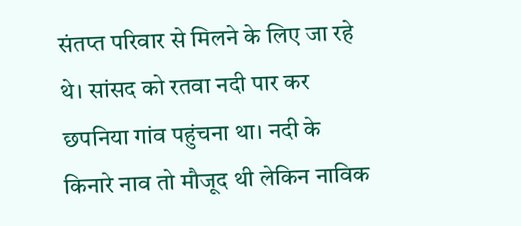संतप्त परिवार से मिलने के लिए जा रहे थे। सांसद को रतवा नदी पार कर छपनिया गांव पहुंचना था। नदी के किनारे नाव तो मौजूद थी लेकिन नाविक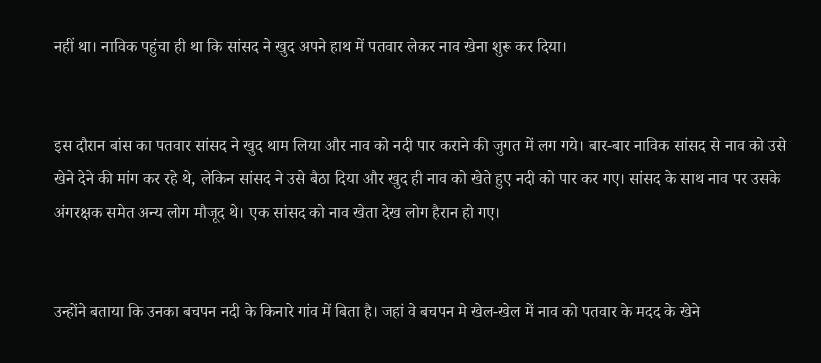नहीं था। नाविक पहुंचा ही था कि सांसद ने खुद अपने हाथ में पतवार लेकर नाव खेना शुरू कर दिया।


इस दौरान बांस का पतवार सांसद ने खुद थाम लिया और नाव को नदी पार कराने की जुगत में लग गये। बार-बार नाविक सांसद से नाव को उसे खेने देने की मांग कर रहे थे, लेकिन सांसद ने उसे बैठा दिया और खुद ही नाव को खेते हुए नदी को पार कर गए। सांसद के साथ नाव पर उसके अंगरक्षक समेत अन्य लोग मौजूद थे। एक सांसद को नाव खेता देख लोग हैरान हो गए।


उन्होंने बताया कि उनका बचपन नदी के किनारे गांव में बिता है। जहां वे बचपन मे खेल-खेल में नाव को पतवार के मदद के खेने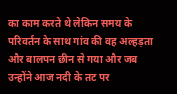का काम करते थे लेकिन समय के परिवर्तन के साथ गांव की वह अल्हड़ता और बालपन छीन से गया और जब उन्होंने आज नदी के तट पर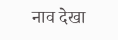नाव देखा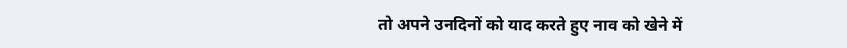तो अपने उनदिनों को याद करते हुए नाव को खेने में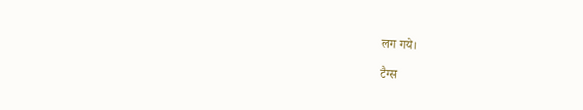लग गये।

टैग्स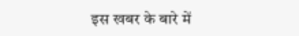इस खबर के बारे में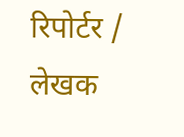रिपोर्टर / लेखक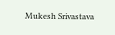Mukesh Srivastava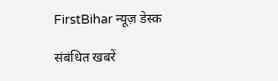FirstBihar न्यूज़ डेस्क

संबंधित खबरें